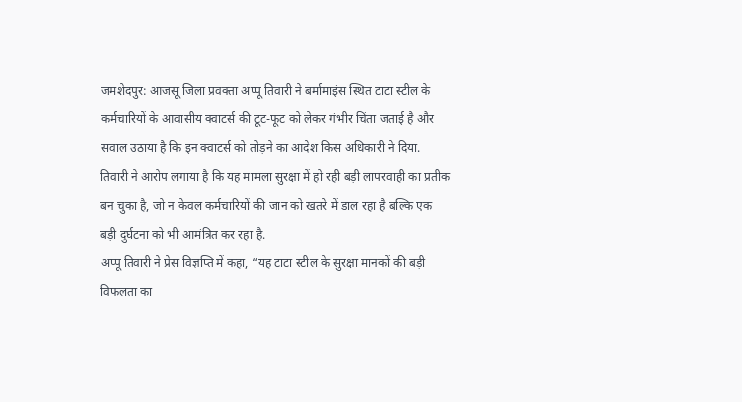जमशेदपुर: आजसू जिला प्रवक्ता अप्पू तिवारी ने बर्मामाइंस स्थित टाटा स्टील के कर्मचारियों के आवासीय क्वाटर्स की टूट-फूट को लेकर गंभीर चिंता जताई है और सवाल उठाया है कि इन क्वाटर्स को तोड़ने का आदेश किस अधिकारी ने दिया. तिवारी ने आरोप लगाया है कि यह मामला सुरक्षा में हो रही बड़ी लापरवाही का प्रतीक बन चुका है, जो न केवल कर्मचारियों की जान को खतरे में डाल रहा है बल्कि एक बड़ी दुर्घटना को भी आमंत्रित कर रहा है.
अप्पू तिवारी ने प्रेस विज्ञप्ति में कहा, “यह टाटा स्टील के सुरक्षा मानकों की बड़ी विफलता का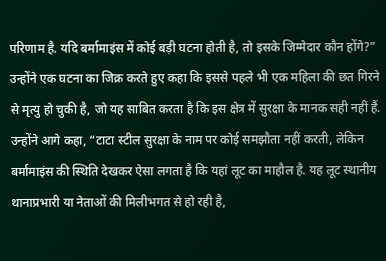परिणाम है. यदि बर्मामाइंस में कोई बड़ी घटना होती है, तो इसके जिम्मेदार कौन होंगे?” उन्होंने एक घटना का जिक्र करते हुए कहा कि इससे पहले भी एक महिला की छत गिरने से मृत्यु हो चुकी है, जो यह साबित करता है कि इस क्षेत्र में सुरक्षा के मानक सही नहीं हैं.
उन्होंने आगे कहा, “टाटा स्टील सुरक्षा के नाम पर कोई समझौता नहीं करती, लेकिन बर्मामाइंस की स्थिति देखकर ऐसा लगता है कि यहां लूट का माहौल है. यह लूट स्थानीय थानाप्रभारी या नेताओं की मिलीभगत से हो रही है,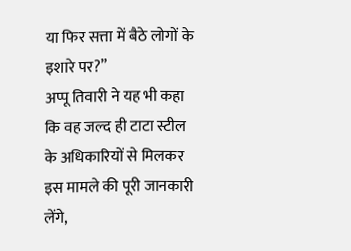या फिर सत्ता में बैठे लोगों के इशारे पर?”
अप्पू तिवारी ने यह भी कहा कि वह जल्द ही टाटा स्टील के अधिकारियों से मिलकर इस मामले की पूरी जानकारी लेंगे,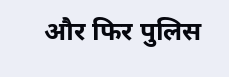और फिर पुलिस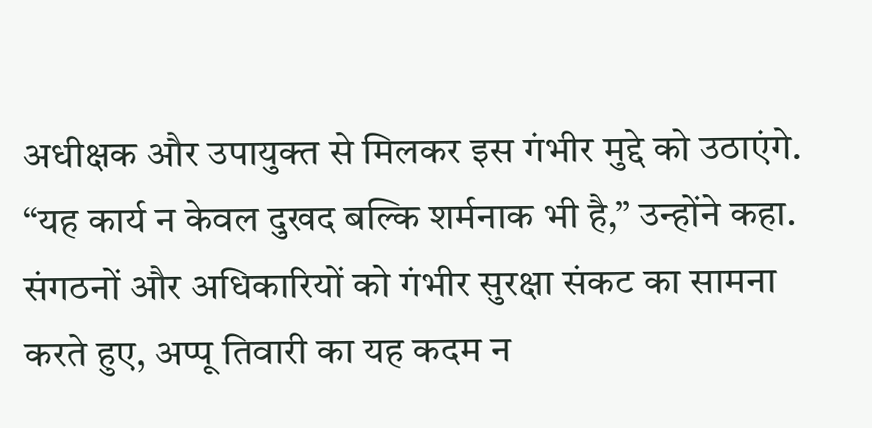अधीक्षक और उपायुक्त से मिलकर इस गंभीर मुद्दे को उठाएंगे. “यह कार्य न केवल दुखद बल्कि शर्मनाक भी है,” उन्होंने कहा.
संगठनों और अधिकारियों को गंभीर सुरक्षा संकट का सामना करते हुए, अप्पू तिवारी का यह कदम न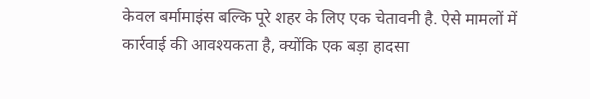केवल बर्मामाइंस बल्कि पूरे शहर के लिए एक चेतावनी है. ऐसे मामलों में कार्रवाई की आवश्यकता है, क्योंकि एक बड़ा हादसा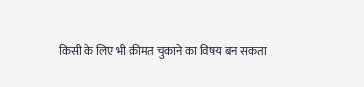किसी के लिए भी क़ीमत चुकाने का विषय बन सकता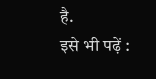है.
इसे भी पढ़ें :